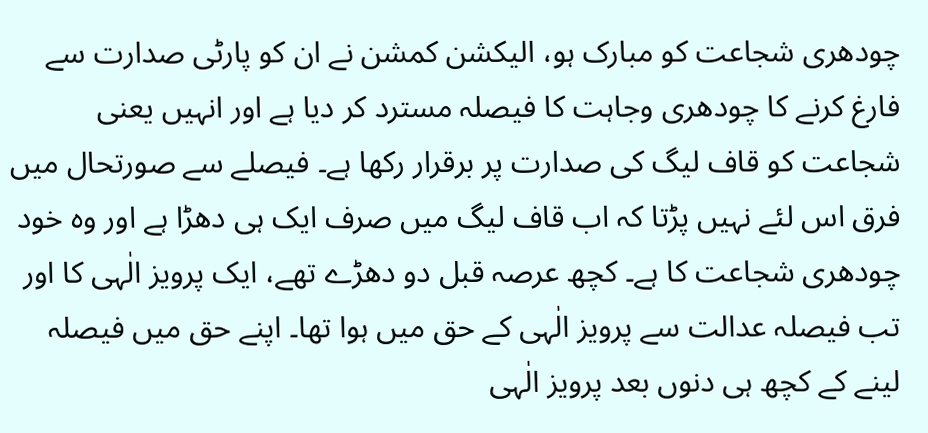چودھری شجاعت کو مبارک ہو، الیکشن کمشن نے ان کو پارٹی صدارت سے فارغ کرنے کا چودھری وجاہت کا فیصلہ مسترد کر دیا ہے اور انہیں یعنی شجاعت کو قاف لیگ کی صدارت پر برقرار رکھا ہے۔ فیصلے سے صورتحال میں فرق اس لئے نہیں پڑتا کہ اب قاف لیگ میں صرف ایک ہی دھڑا ہے اور وہ خود چودھری شجاعت کا ہے۔ کچھ عرصہ قبل دو دھڑے تھے، ایک پرویز الٰہی کا اور تب فیصلہ عدالت سے پرویز الٰہی کے حق میں ہوا تھا۔ اپنے حق میں فیصلہ لینے کے کچھ ہی دنوں بعد پرویز الٰہی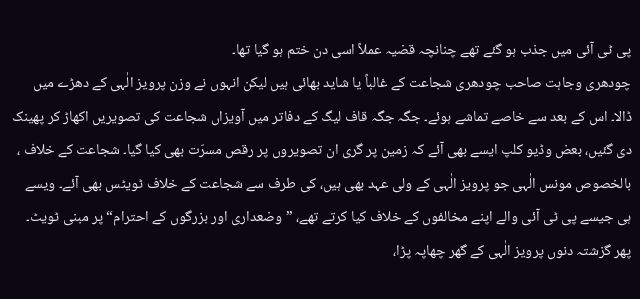پی ٹی آئی میں جذب ہو گئے تھے چنانچہ قضیہ عملاً اسی دن ختم ہو گیا تھا۔
چودھری وجاہت صاحب چودھری شجاعت کے غالباً یا شاید بھائی ہیں لیکن انہوں نے وزن پرویز الٰہی کے دھڑے میں ڈالا۔ اس کے بعد سے خاصے تماشے ہوئے۔ جگہ جگہ قاف لیگ کے دفاتر میں آویزاں شجاعت کی تصویریں اکھاڑ کر پھینک دی گئیں، بعض وڈیو کلپ ایسے بھی آئے کہ زمین پر گری ان تصویروں پر رقص مسرّت بھی کیا گیا۔ شجاعت کے خلاف ، بالخصوص مونس الٰہی جو پرویز الٰہی کے ولی عہد بھی ہیں، کی طرف سے شجاعت کے خلاف ٹویٹس بھی آئے۔ ویسے ہی جیسے پی ٹی آئی والے اپنے مخالفوں کے خلاف کیا کرتے تھے، ”وضعداری اور بزرگوں کے احترام“ پر مبنی ٹویٹ۔
پھر گزشتہ دنوں پرویز الٰہی کے گھر چھاپہ پڑا،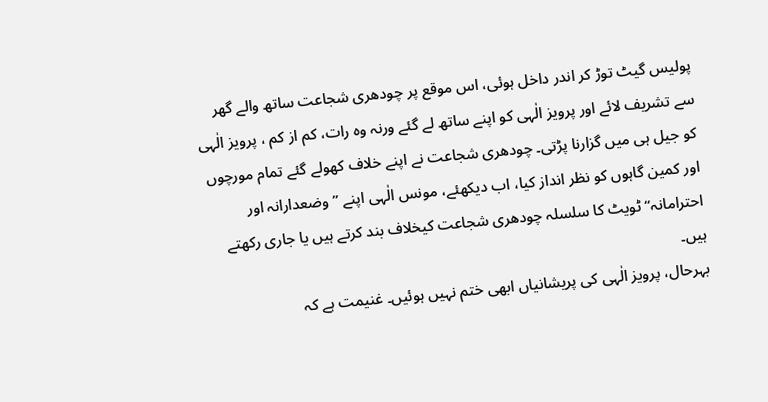پولیس گیٹ توڑ کر اندر داخل ہوئی، اس موقع پر چودھری شجاعت ساتھ والے گھر سے تشریف لائے اور پرویز الٰہی کو اپنے ساتھ لے گئے ورنہ وہ رات، کم از کم ، پرویز الٰہی کو جیل ہی میں گزارنا پڑتی۔ چودھری شجاعت نے اپنے خلاف کھولے گئے تمام مورچوں اور کمین گاہوں کو نظر انداز کیا، اب دیکھئے، مونس الٰہی اپنے ”وضعدارانہ اور احترامانہ“ ٹویٹ کا سلسلہ چودھری شجاعت کیخلاف بند کرتے ہیں یا جاری رکھتے ہیں۔
بہرحال، پرویز الٰہی کی پریشانیاں ابھی ختم نہیں ہوئیں۔ غنیمت ہے کہ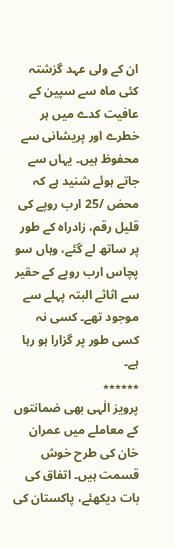ان کے ولی عہد گزشتہ کئی ماہ سے سپین کے عافیت کدے میں ہر خطرے اور پریشانی سے محفوظ ہیں۔ یہاں سے جاتے ہوئے شنید ہے کہ محض /25 ارب روپے کی قلیل رقم، زادراہ کے طور پر ساتھ لے گئے، وہاں سو پچاس ارب روپے کے حقیر سے اثاثے البتہ پہلے سے موجود تھے۔ کسی نہ کسی طور پر گزارا ہو رہا ہے۔
٭٭٭٭٭٭
پرویز الٰہی بھی ضمانتوں کے معاملے میں عمران خان کی طرح خوش قسمت ہیں۔ اتفاق کی بات دیکھئے، پاکستان کی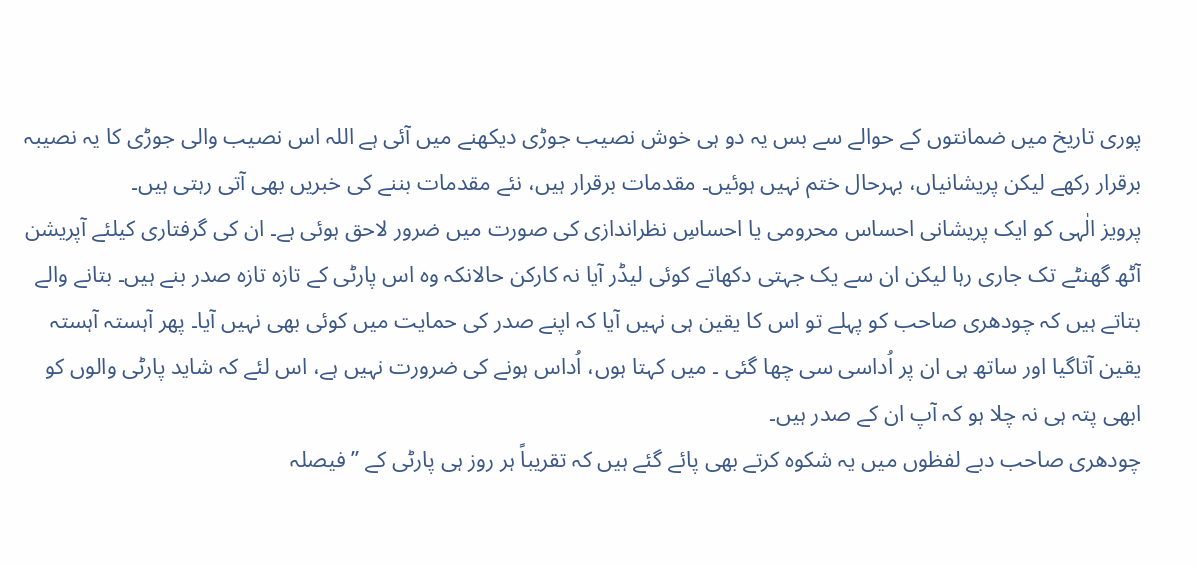پوری تاریخ میں ضمانتوں کے حوالے سے بس یہ دو ہی خوش نصیب جوڑی دیکھنے میں آئی ہے اللہ اس نصیب والی جوڑی کا یہ نصیبہ برقرار رکھے لیکن پریشانیاں، بہرحال ختم نہیں ہوئیں۔ مقدمات برقرار ہیں، نئے مقدمات بننے کی خبریں بھی آتی رہتی ہیں۔
پرویز الٰہی کو ایک پریشانی احساس محرومی یا احساسِ نظراندازی کی صورت میں ضرور لاحق ہوئی ہے۔ ان کی گرفتاری کیلئے آپریشن آٹھ گھنٹے تک جاری رہا لیکن ان سے یک جہتی دکھاتے کوئی لیڈر آیا نہ کارکن حالانکہ وہ اس پارٹی کے تازہ تازہ صدر بنے ہیں۔ بتانے والے بتاتے ہیں کہ چودھری صاحب کو پہلے تو اس کا یقین ہی نہیں آیا کہ اپنے صدر کی حمایت میں کوئی بھی نہیں آیا۔ پھر آہستہ آہستہ یقین آتاگیا اور ساتھ ہی ان پر اُداسی سی چھا گئی ۔ میں کہتا ہوں، اُداس ہونے کی ضرورت نہیں ہے، اس لئے کہ شاید پارٹی والوں کو ابھی پتہ ہی نہ چلا ہو کہ آپ ان کے صدر ہیں۔
چودھری صاحب دبے لفظوں میں یہ شکوہ کرتے بھی پائے گئے ہیں کہ تقریباً ہر روز ہی پارٹی کے ”فیصلہ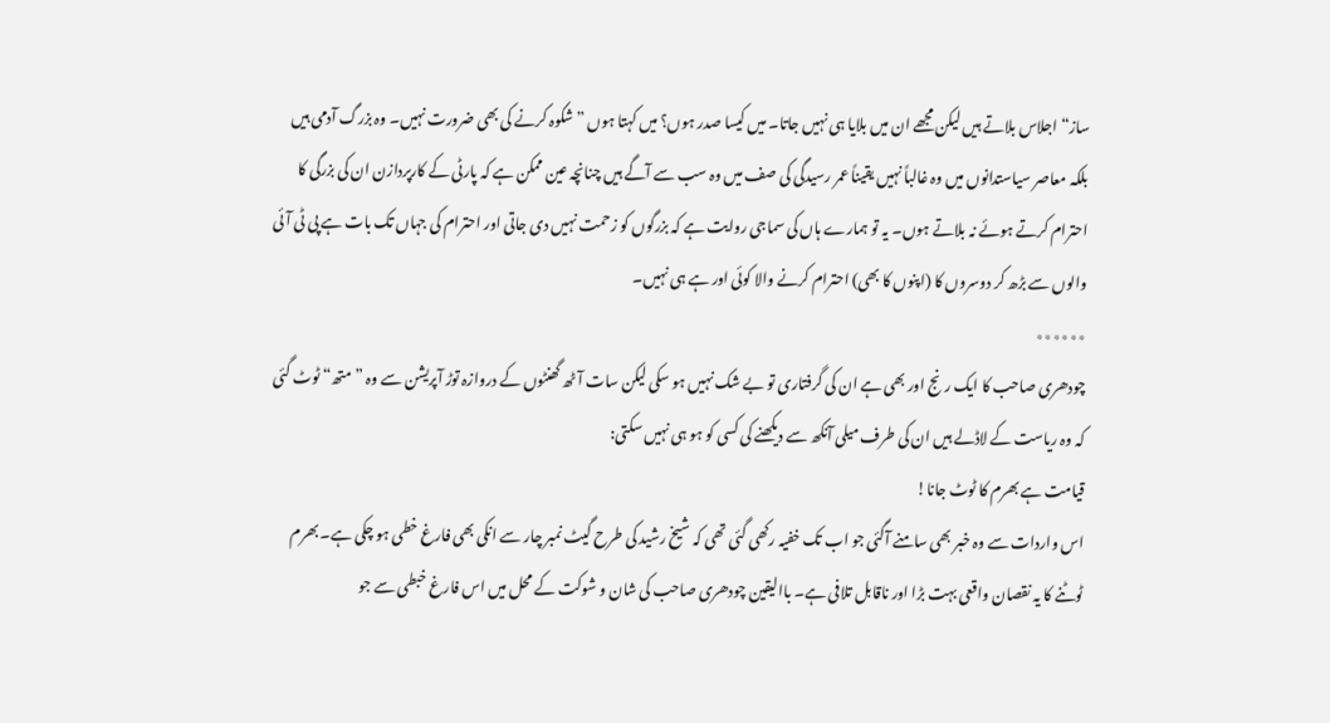ساز“ اجلاس بلاتے ہیں لیکن مجھے ان میں بلایا ہی نہیں جاتا۔ میں کیسا صدر ہوں؟ میں کہتا ہوں ”شکوہ کرنے کی بھی ضرورت نہیں۔ وہ بزرگ آدمی ہیں بلکہ معاصر سیاستدانوں میں وہ غالباً نہیں یقیناً عمر رسیدگی کی صف میں وہ سب سے آگے ہیں چنانچہ عین ممکن ہے کہ پارٹی کے کارپردازن ان کی بزرگی کا احترام کرتے ہوئے نہ بلاتے ہوں۔ یہ تو ہمارے ہاں کی سماجی روایت ہے کہ بزرگوں کو زحمت نہیں دی جاتی اور احترام کی جہاں تک بات ہے پی ٹی آئی والوں سے بڑھ کر دوسروں کا (اپنوں کا بھی) احترام کرنے والا کوئی اور ہے ہی نہیں۔
٭٭٭٭٭٭
چودھری صاحب کا ایک رنج اور بھی ہے ان کی گرفتاری تو بے شک نہیں ہو سکی لیکن سات آٹھ گھنٹوں کے دروازہ توڑ آپریشن سے وہ ”متھ“ ٹوٹ گئی کہ وہ ریاست کے لاڈلے ہیں ان کی طرف میلی آنکھ سے دیکھنے کی کسی کو ہو ہی نہیں سکتی:
قیامت ہے بھرم کا ٹوٹ جانا!
اس واردات سے وہ خبر بھی سامنے آگئی جو اب تک خفیہ رکھی گئی تھی کہ شیخ رشید کی طرح گیٹ نمبر چار سے انکی بھی فارغ خطی ہو چکی ہے۔ بھرم ٹوٹنے کا یہ نقصان واقعی بہت بڑا اور ناقابل تلافی ہے۔ باالیقین چودھری صاحب کی شان و شوکت کے محل میں اس فارغ خبطی سے جو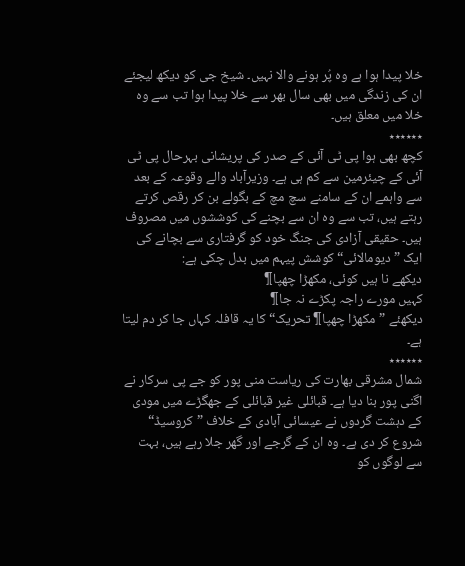خلا پیدا ہوا ہے وہ پُر ہونے والا نہیں۔ شیخ جی کو دیکھ لیجئے ان کی زندگی میں بھی سال بھر سے خلا پیدا ہوا تب سے وہ خلا میں معلق ہیں۔
٭٭٭٭٭٭
کچھ بھی ہوا پی ٹی آئی کے صدر کی پریشانی بہرحال پی ٹی آئی کے چیئرمین سے کم ہی ہے۔ وزیرآباد والے وقوعہ کے بعد سے واہمے ان کے سامنے سچ مچ کے بگولے بن کر رقص کرتے رہتے ہیں، تب سے وہ ان سے بچنے کی کوششوں میں مصروف ہیں۔ حقیقی آزادی کی جنگ خود کو گرفتاری سے بچانے کی ایک ”دیومالائی“ کوشش پیہم میں بدل چکی ہے:
دیکھے نا ہیں کوئی، مکھڑا چھپا¶
کہیں مورے راجہ پکڑے نہ جا¶
دیکھئے ”مکھڑا چھپا¶ تحریک“ کا یہ قافلہ کہاں جا کر دم لیتا ہے۔
٭٭٭٭٭٭
شمال مشرقی بھارت کی ریاست منی پور کو جے پی سرکار نے اگنی پور بنا دیا ہے۔ قبائلی غیر قبائلی کے جھگڑے میں مودی کے دہشت گردوں نے عیسائی آبادی کے خلاف ”کروسیڈ“ شروع کر دی ہے۔ وہ ان کے گرجے اور گھر جلا رہے ہیں، بہت سے لوگوں کو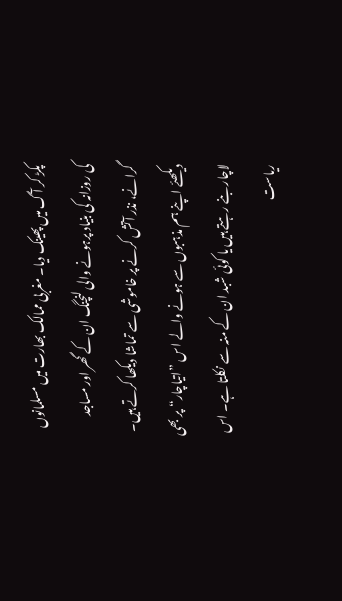پکڑ کر آگ میں پھینک دیا۔ مغربی ممالک بھارت میں مسلمانوں کی روزانہ کی بنیاد پرہونے والی لنچنگ ان کے گھر اور مساجد گرانے، نذر آتش کرنے پر خاموشی سے تماشا دیکھا کرتے ہیں۔ دیکھئے اپنے ہم مذہبوں سے ہونے والے اس ”اتیاچار“ پر بھی لاچار بنے رہتے ہیں یا کوئی شبد ان کے منہ سے نکلتا ہے۔ اس ریاست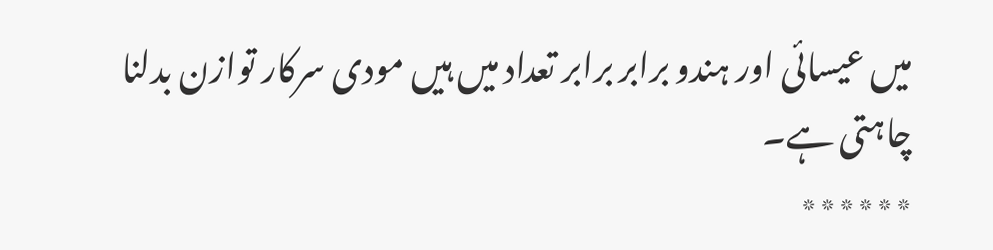میں عیسائی اور ہندو برابر برابر تعداد میں ہیں مودی سرکار توازن بدلنا چاہتی ہے۔
٭٭٭٭٭٭